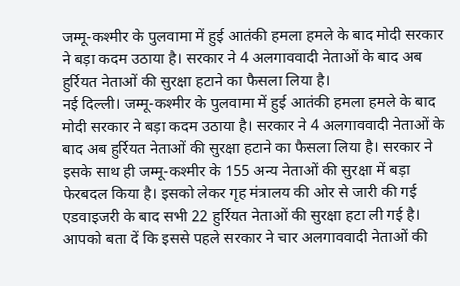जम्मू-कश्मीर के पुलवामा में हुई आतंकी हमला हमले के बाद मोदी सरकार ने बड़ा कदम उठाया है। सरकार ने 4 अलगाववादी नेताओं के बाद अब हुर्रियत नेताओं की सुरक्षा हटाने का फैसला लिया है।
नई दिल्ली। जम्मू-कश्मीर के पुलवामा में हुई आतंकी हमला हमले के बाद मोदी सरकार ने बड़ा कदम उठाया है। सरकार ने 4 अलगाववादी नेताओं के बाद अब हुर्रियत नेताओं की सुरक्षा हटाने का फैसला लिया है। सरकार ने इसके साथ ही जम्मू-कश्मीर के 155 अन्य नेताओं की सुरक्षा में बड़ा फेरबदल किया है। इसको लेकर गृह मंत्रालय की ओर से जारी की गई एडवाइजरी के बाद सभी 22 हुर्रियत नेताओं की सुरक्षा हटा ली गई है। आपको बता दें कि इससे पहले सरकार ने चार अलगाववादी नेताओं की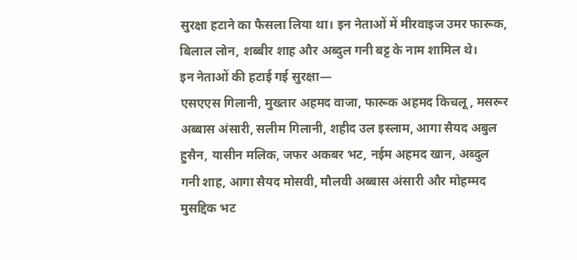सुरक्षा हटाने का फैसला लिया था। इन नेताओं में मीरवाइज उमर फारूक, बिलाल लोन, शब्बीर शाह और अब्दुल गनी बट्ट के नाम शामिल थे।
इन नेताओं की हटाई गई सुरक्षा—
एसएएस गिलानी, मुख्तार अहमद वाजा, फारूक अहमद किचलू, मसरूर अब्बास अंसारी, सलीम गिलानी, शहीद उल इस्लाम, आगा सैयद अबुल हुसैन, यासीन मलिक, जफर अकबर भट, नईम अहमद खान, अब्दुल गनी शाह, आगा सैयद मोसवी, मौलवी अब्बास अंसारी और मोहम्मद मुसद्दिक भट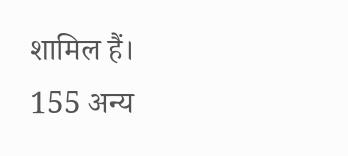शामिल हैं।
155 अन्य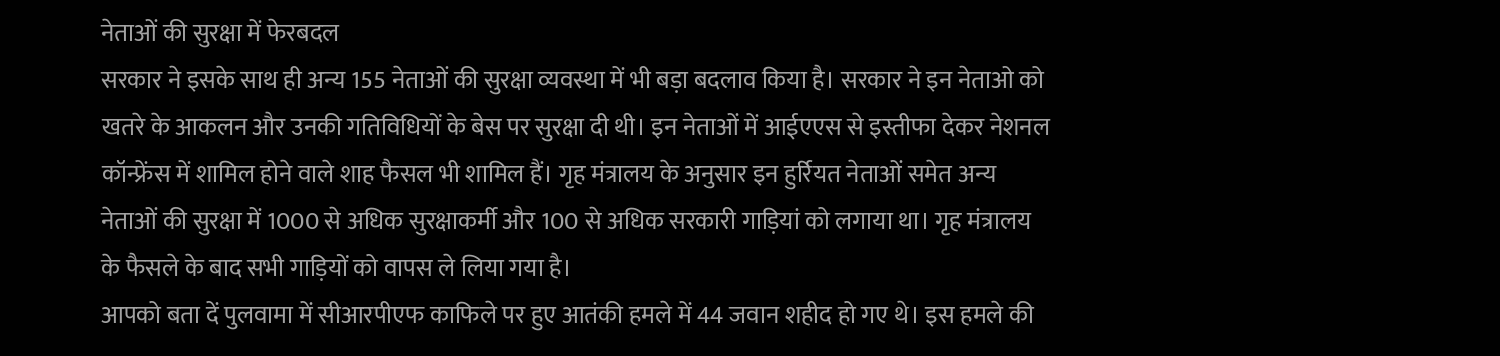नेताओं की सुरक्षा में फेरबदल
सरकार ने इसके साथ ही अन्य 155 नेताओं की सुरक्षा व्यवस्था में भी बड़ा बदलाव किया है। सरकार ने इन नेताओ को खतरे के आकलन और उनकी गतिविधियों के बेस पर सुरक्षा दी थी। इन नेताओं में आईएएस से इस्तीफा देकर नेशनल कॉन्फ्रेंस में शामिल होने वाले शाह फैसल भी शामिल हैं। गृह मंत्रालय के अनुसार इन हुर्रियत नेताओं समेत अन्य नेताओं की सुरक्षा में 1000 से अधिक सुरक्षाकर्मी और 100 से अधिक सरकारी गाड़ियां को लगाया था। गृह मंत्रालय के फैसले के बाद सभी गाड़ियों को वापस ले लिया गया है।
आपको बता दें पुलवामा में सीआरपीएफ काफिले पर हुए आतंकी हमले में 44 जवान शहीद हो गए थे। इस हमले की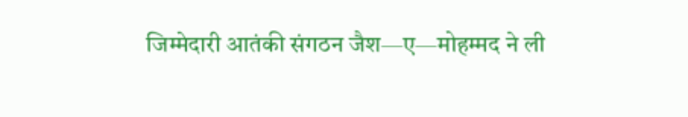जिम्मेदारी आतंकी संगठन जैश—ए—मोहम्मद ने ली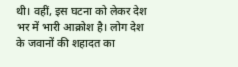थी। वहीं, इस घटना को लेकर देश भर में भारी आक्रोश है। लोग देश के जवानों की शहादत का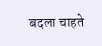बदला चाहते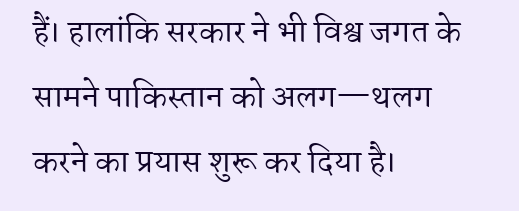हैं। हालांकि सरकार ने भी विश्व जगत के सामने पाकिस्तान को अलग—थलग करने का प्रयास शुरू कर दिया है।